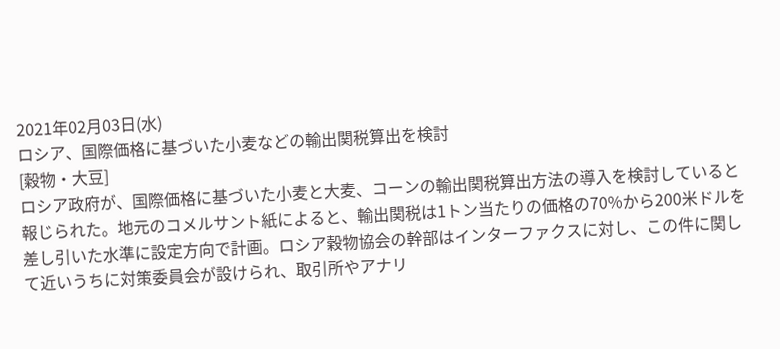2021年02月03日(水)
ロシア、国際価格に基づいた小麦などの輸出関税算出を検討
[穀物・大豆]
ロシア政府が、国際価格に基づいた小麦と大麦、コーンの輸出関税算出方法の導入を検討していると報じられた。地元のコメルサント紙によると、輸出関税は1トン当たりの価格の70%から200米ドルを差し引いた水準に設定方向で計画。ロシア穀物協会の幹部はインターファクスに対し、この件に関して近いうちに対策委員会が設けられ、取引所やアナリ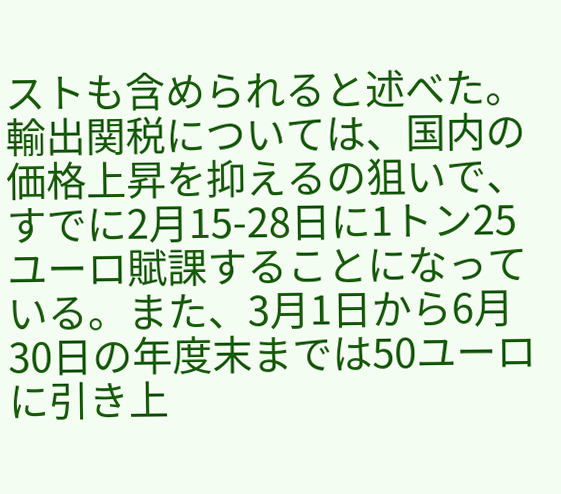ストも含められると述べた。
輸出関税については、国内の価格上昇を抑えるの狙いで、すでに2月15-28日に1トン25ユーロ賦課することになっている。また、3月1日から6月30日の年度末までは50ユーロに引き上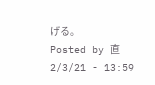げる。
Posted by 直 2/3/21 - 13:59